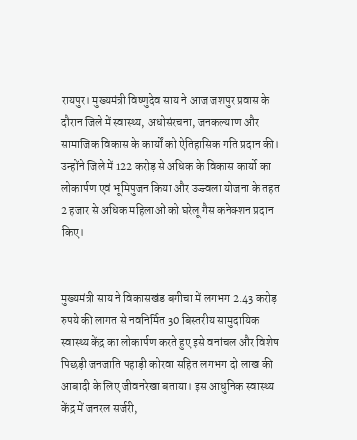रायपुर। मुख्यमंत्री विष्णुदेव साय ने आज जशपुर प्रवास के दौरान जिले में स्वास्थ्य, अधोसंरचना, जनकल्याण और सामाजिक विकास के कार्यों को ऐतिहासिक गति प्रदान की। उन्होंने जिले में 122 करोड़ से अधिक के विकास कार्यो का लोकार्पण एवं भूमिपुजन किया और उज्ज्वला योजना के तहत 2 हजार से अधिक महिलाओं को घरेलू गैस कनेक्शन प्रदान किए।


मुख्यमंत्री साय ने विकासखंड बगीचा में लगभग 2.43 करोड़ रुपये की लागत से नवनिर्मित 30 बिस्तरीय सामुदायिक स्वास्थ्य केंद्र का लोकार्पण करते हुए इसे वनांचल और विशेष पिछड़ी जनजाति पहाड़ी कोरवा सहित लगभग दो लाख की आबादी के लिए जीवनरेखा बताया। इस आधुनिक स्वास्थ्य केंद्र में जनरल सर्जरी,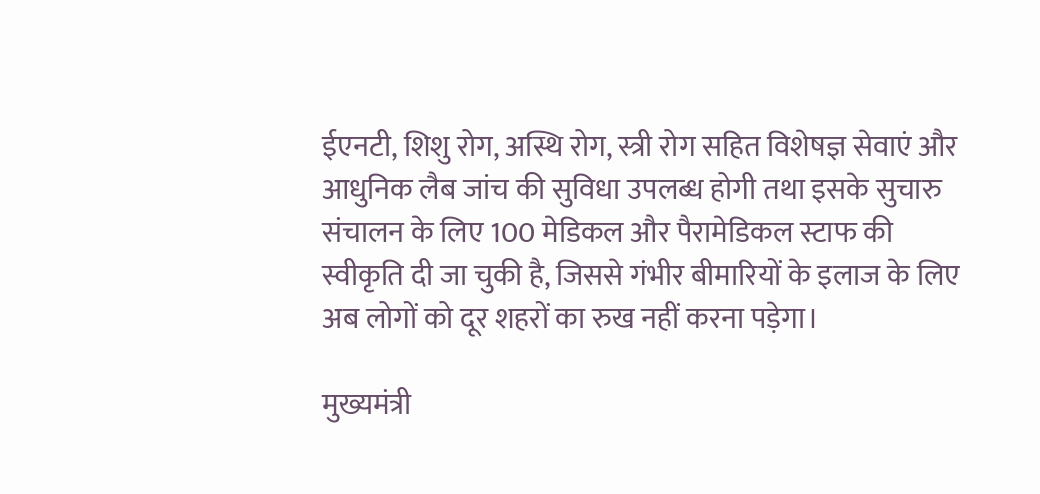ईएनटी, शिशु रोग, अस्थि रोग, स्त्री रोग सहित विशेषज्ञ सेवाएं और आधुनिक लैब जांच की सुविधा उपलब्ध होगी तथा इसके सुचारु संचालन के लिए 100 मेडिकल और पैरामेडिकल स्टाफ की स्वीकृति दी जा चुकी है, जिससे गंभीर बीमारियों के इलाज के लिए अब लोगों को दूर शहरों का रुख नहीं करना पड़ेगा।

मुख्यमंत्री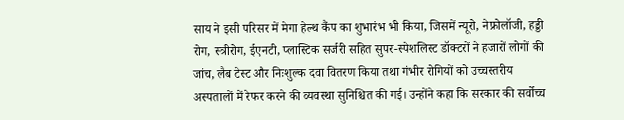साय ने इसी परिसर में मेगा हेल्थ कैंप का शुभारंभ भी किया, जिसमें न्यूरो, नेफ्रोलॉजी, हड्डी रोग, स्त्रीरोग, ईएनटी, प्लास्टिक सर्जरी सहित सुपर-स्पेशलिस्ट डॉक्टरों ने हजारों लोगों की जांच, लैब टेस्ट और निःशुल्क दवा वितरण किया तथा गंभीर रोगियों को उच्चस्तरीय अस्पतालों में रेफर करने की व्यवस्था सुनिश्चित की गई। उन्होंने कहा कि सरकार की सर्वोच्च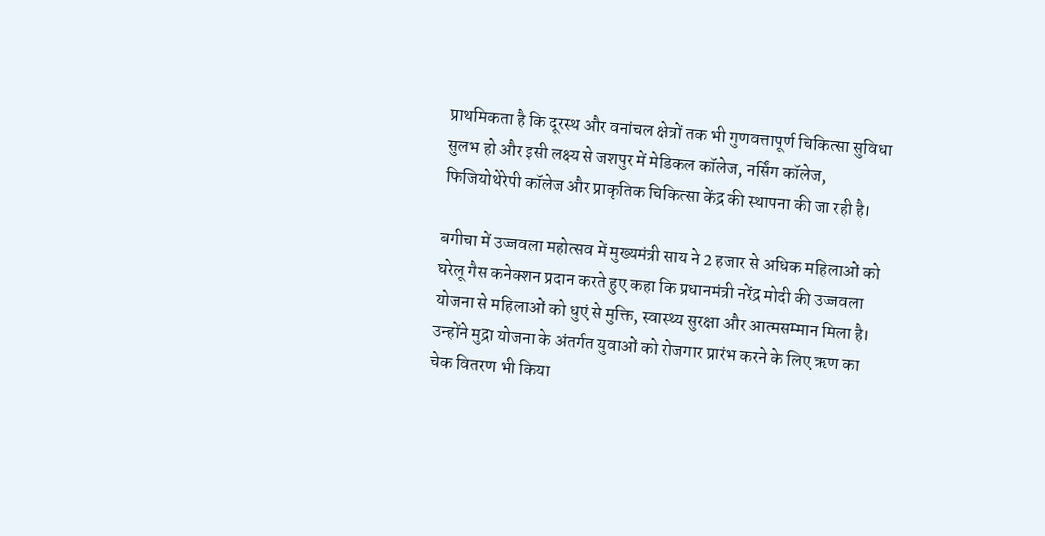प्राथमिकता है कि दूरस्थ और वनांचल क्षेत्रों तक भी गुणवत्तापूर्ण चिकित्सा सुविधा सुलभ हो और इसी लक्ष्य से जशपुर में मेडिकल कॉलेज, नर्सिंग कॉलेज, फिजियोथेरेपी कॉलेज और प्राकृतिक चिकित्सा केंद्र की स्थापना की जा रही है।

बगीचा में उज्जवला महोत्सव में मुख्यमंत्री साय ने 2 हजार से अधिक महिलाओं को घरेलू गैस कनेक्शन प्रदान करते हुए कहा कि प्रधानमंत्री नरेंद्र मोदी की उज्जवला योजना से महिलाओं को धुएं से मुक्ति, स्वास्थ्य सुरक्षा और आत्मसम्मान मिला है। उन्होंने मुद्रा योजना के अंतर्गत युवाओं को रोजगार प्रारंभ करने के लिए ऋण का चेक वितरण भी किया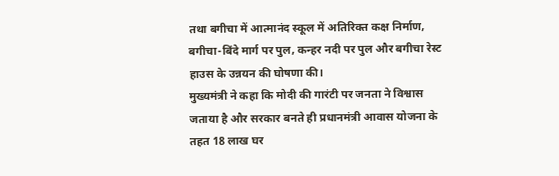तथा बगीचा में आत्मानंद स्कूल में अतिरिक्त कक्ष निर्माण, बगीचा-बिंदे मार्ग पर पुल, कन्हर नदी पर पुल और बगीचा रेस्ट हाउस के उन्नयन की घोषणा की।
मुख्यमंत्री ने कहा कि मोदी की गारंटी पर जनता ने विश्वास जताया है और सरकार बनते ही प्रधानमंत्री आवास योजना के तहत 18 लाख घर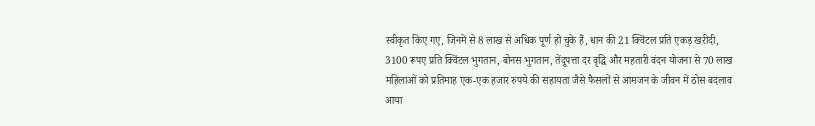स्वीकृत किए गए, जिनमें से 8 लाख से अधिक पूर्ण हो चुके हैं, धान की 21 क्विंटल प्रति एकड़ खरीदी, 3100 रूपए प्रति क्विंटल भुगतान, बोनस भुगतान, तेंदूपत्ता दर वृद्धि और महतारी वंदन योजना से 70 लाख महिलाओं को प्रतिमाह एक-एक हजार रुपये की सहायता जैसे फैसलों से आमजन के जीवन में ठोस बदलाव आया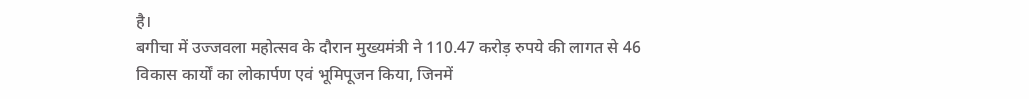है।
बगीचा में उज्जवला महोत्सव के दौरान मुख्यमंत्री ने 110.47 करोड़ रुपये की लागत से 46 विकास कार्यों का लोकार्पण एवं भूमिपूजन किया, जिनमें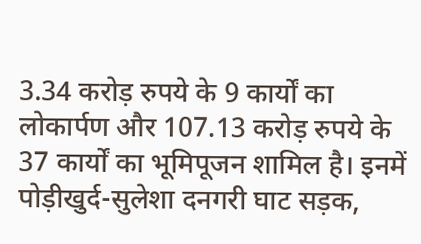3.34 करोड़ रुपये के 9 कार्यों का लोकार्पण और 107.13 करोड़ रुपये के 37 कार्यों का भूमिपूजन शामिल है। इनमें पोड़ीखुर्द-सुलेशा दनगरी घाट सड़क,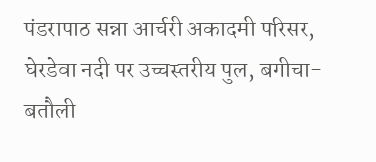पंडरापाठ सन्ना आर्चरी अकादमी परिसर, घेरडेवा नदी पर उच्चस्तरीय पुल, बगीचा-बतौली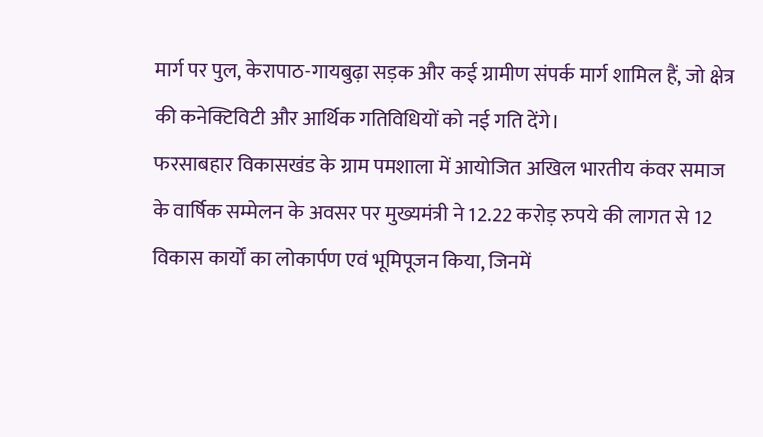मार्ग पर पुल, केरापाठ-गायबुढ़ा सड़क और कई ग्रामीण संपर्क मार्ग शामिल हैं, जो क्षेत्र की कनेक्टिविटी और आर्थिक गतिविधियों को नई गति देंगे।
फरसाबहार विकासखंड के ग्राम पमशाला में आयोजित अखिल भारतीय कंवर समाज के वार्षिक सम्मेलन के अवसर पर मुख्यमंत्री ने 12.22 करोड़ रुपये की लागत से 12 विकास कार्यों का लोकार्पण एवं भूमिपूजन किया, जिनमें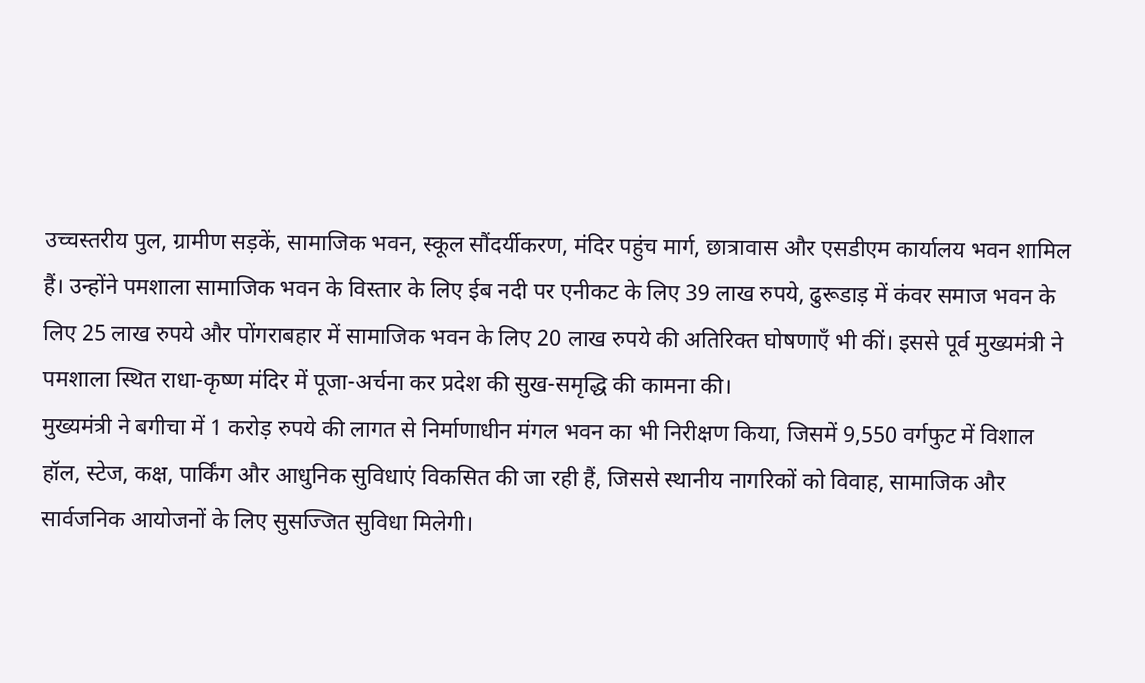उच्चस्तरीय पुल, ग्रामीण सड़कें, सामाजिक भवन, स्कूल सौंदर्यीकरण, मंदिर पहुंच मार्ग, छात्रावास और एसडीएम कार्यालय भवन शामिल हैं। उन्होंने पमशाला सामाजिक भवन के विस्तार के लिए ईब नदी पर एनीकट के लिए 39 लाख रुपये, ढुरूडाड़ में कंवर समाज भवन के लिए 25 लाख रुपये और पोंगराबहार में सामाजिक भवन के लिए 20 लाख रुपये की अतिरिक्त घोषणाएँ भी कीं। इससे पूर्व मुख्यमंत्री ने पमशाला स्थित राधा-कृष्ण मंदिर में पूजा-अर्चना कर प्रदेश की सुख-समृद्धि की कामना की।
मुख्यमंत्री ने बगीचा में 1 करोड़ रुपये की लागत से निर्माणाधीन मंगल भवन का भी निरीक्षण किया, जिसमें 9,550 वर्गफुट में विशाल हॉल, स्टेज, कक्ष, पार्किंग और आधुनिक सुविधाएं विकसित की जा रही हैं, जिससे स्थानीय नागरिकों को विवाह, सामाजिक और सार्वजनिक आयोजनों के लिए सुसज्जित सुविधा मिलेगी।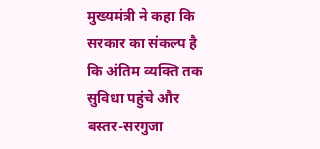मुख्यमंत्री ने कहा कि सरकार का संकल्प है कि अंतिम व्यक्ति तक सुविधा पहुंचे और बस्तर-सरगुजा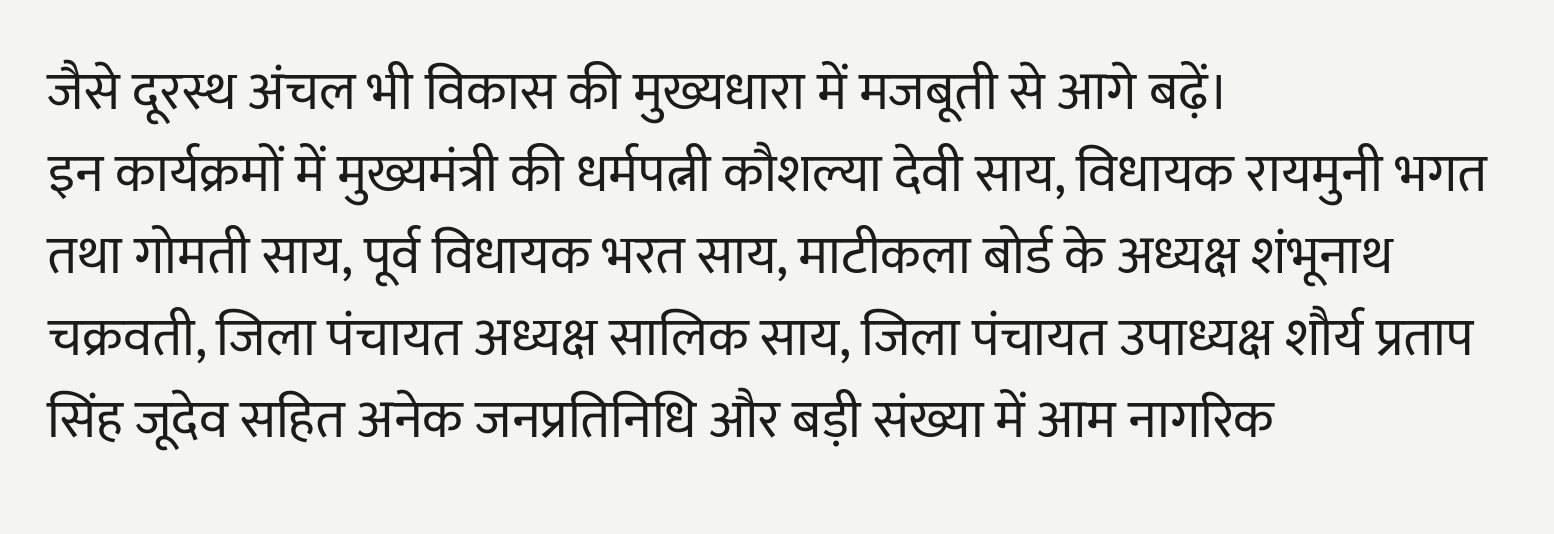जैसे दूरस्थ अंचल भी विकास की मुख्यधारा में मजबूती से आगे बढ़ें।
इन कार्यक्रमों में मुख्यमंत्री की धर्मपत्नी कौशल्या देवी साय, विधायक रायमुनी भगत तथा गोमती साय, पूर्व विधायक भरत साय, माटीकला बोर्ड के अध्यक्ष शंभूनाथ चक्रवती, जिला पंचायत अध्यक्ष सालिक साय, जिला पंचायत उपाध्यक्ष शौर्य प्रताप सिंह जूदेव सहित अनेक जनप्रतिनिधि और बड़ी संख्या में आम नागरिक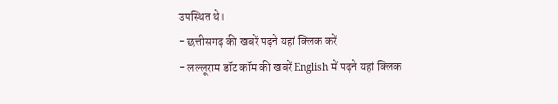उपस्थित थे।
- छत्तीसगढ़ की खबरें पढ़ने यहां क्लिक करें
- लल्लूराम डॉट कॉम की खबरें English में पढ़ने यहां क्लिक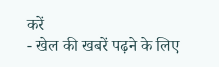करें
- खेल की खबरें पढ़ने के लिए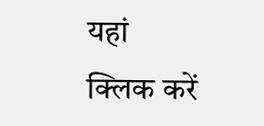यहां क्लिक करें